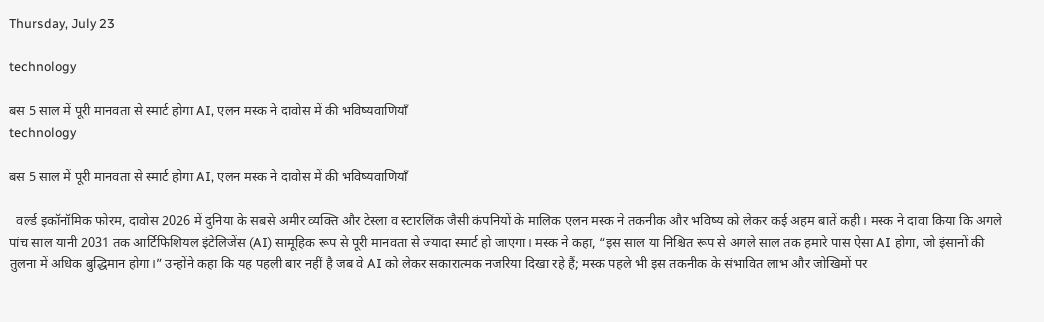Thursday, July 23

technology

बस 5 साल में पूरी मानवता से स्मार्ट होगा AI, एलन मस्क ने दावोस में की भविष्यवाणियाँ
technology

बस 5 साल में पूरी मानवता से स्मार्ट होगा AI, एलन मस्क ने दावोस में की भविष्यवाणियाँ

  वर्ल्ड इकॉनॉमिक फोरम, दावोस 2026 में दुनिया के सबसे अमीर व्यक्ति और टेस्ला व स्टारलिंक जैसी कंपनियों के मालिक एलन मस्क ने तकनीक और भविष्य को लेकर कई अहम बातें कही। मस्क ने दावा किया कि अगले पांच साल यानी 2031 तक आर्टिफिशियल इंटेलिजेंस (AI) सामूहिक रूप से पूरी मानवता से ज्यादा स्मार्ट हो जाएगा। मस्क ने कहा, “इस साल या निश्चित रूप से अगले साल तक हमारे पास ऐसा AI होगा, जो इंसानों की तुलना में अधिक बुद्धिमान होगा।” उन्होंने कहा कि यह पहली बार नहीं है जब वे AI को लेकर सकारात्मक नजरिया दिखा रहे हैं; मस्क पहले भी इस तकनीक के संभावित लाभ और जोखिमों पर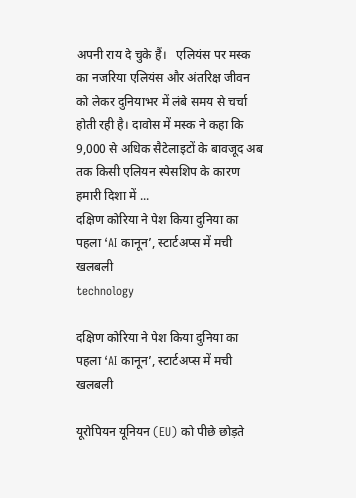अपनी राय दे चुके हैं।   एलियंस पर मस्क का नजरिया एलियंस और अंतरिक्ष जीवन को लेकर दुनियाभर में लंबे समय से चर्चा होती रही है। दावोस में मस्क ने कहा कि 9,000 से अधिक सैटेलाइटों के बावजूद अब तक किसी एलियन स्पेसशिप के कारण हमारी दिशा में ...
दक्षिण कोरिया ने पेश किया दुनिया का पहला ‘AI कानून’, स्टार्टअप्स में मची खलबली
technology

दक्षिण कोरिया ने पेश किया दुनिया का पहला ‘AI कानून’, स्टार्टअप्स में मची खलबली

यूरोपियन यूनियन (EU) को पीछे छोड़ते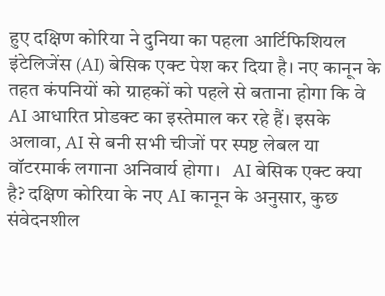हुए दक्षिण कोरिया ने दुनिया का पहला आर्टिफिशियल इंटेलिजेंस (AI) बेसिक एक्ट पेश कर दिया है। नए कानून के तहत कंपनियों को ग्राहकों को पहले से बताना होगा कि वे AI आधारित प्रोडक्ट का इस्तेमाल कर रहे हैं। इसके अलावा, AI से बनी सभी चीजों पर स्पष्ट लेबल या वॉटरमार्क लगाना अनिवार्य होगा।   AI बेसिक एक्ट क्या है? दक्षिण कोरिया के नए AI कानून के अनुसार, कुछ संवेदनशील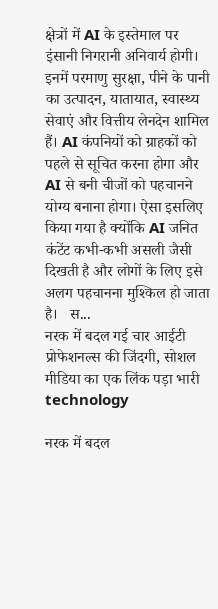क्षेत्रों में AI के इस्तेमाल पर इंसानी निगरानी अनिवार्य होगी। इनमें परमाणु सुरक्षा, पीने के पानी का उत्पादन, यातायात, स्वास्थ्य सेवाएं और वित्तीय लेनदेन शामिल हैं। AI कंपनियों को ग्राहकों को पहले से सूचित करना होगा और AI से बनी चीजों को पहचानने योग्य बनाना होगा। ऐसा इसलिए किया गया है क्योंकि AI जनित कंटेंट कभी-कभी असली जैसी दिखती है और लोगों के लिए इसे अलग पहचानना मुश्किल हो जाता है।   स...
नरक में बदल गई चार आईटी प्रोफेशनल्स की जिंदगी, सोशल मीडिया का एक लिंक पड़ा भारी
technology

नरक में बदल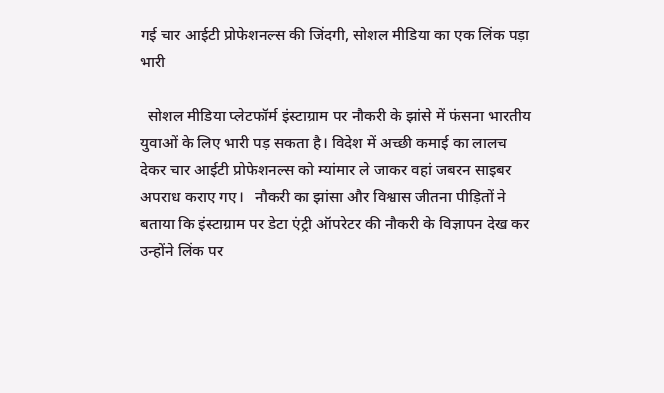गई चार आईटी प्रोफेशनल्स की जिंदगी, सोशल मीडिया का एक लिंक पड़ा भारी

  सोशल मीडिया प्लेटफॉर्म इंस्टाग्राम पर नौकरी के झांसे में फंसना भारतीय युवाओं के लिए भारी पड़ सकता है। विदेश में अच्छी कमाई का लालच देकर चार आईटी प्रोफेशनल्स को म्यांमार ले जाकर वहां जबरन साइबर अपराध कराए गए।   नौकरी का झांसा और विश्वास जीतना पीड़ितों ने बताया कि इंस्टाग्राम पर डेटा एंट्री ऑपरेटर की नौकरी के विज्ञापन देख कर उन्होंने लिंक पर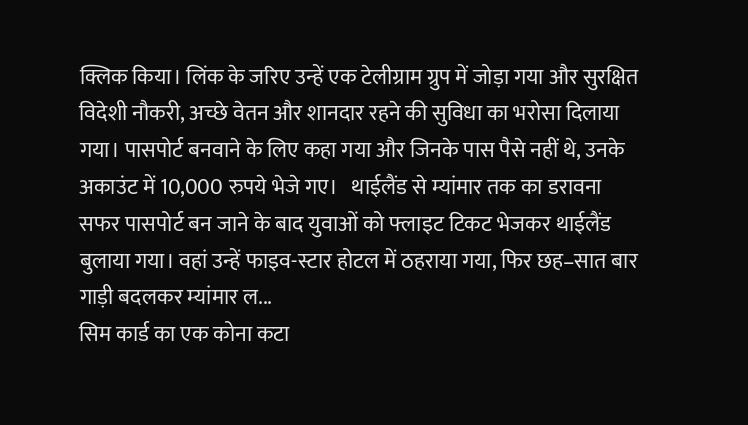क्लिक किया। लिंक के जरिए उन्हें एक टेलीग्राम ग्रुप में जोड़ा गया और सुरक्षित विदेशी नौकरी, अच्छे वेतन और शानदार रहने की सुविधा का भरोसा दिलाया गया। पासपोर्ट बनवाने के लिए कहा गया और जिनके पास पैसे नहीं थे, उनके अकाउंट में 10,000 रुपये भेजे गए।   थाईलैंड से म्यांमार तक का डरावना सफर पासपोर्ट बन जाने के बाद युवाओं को फ्लाइट टिकट भेजकर थाईलैंड बुलाया गया। वहां उन्हें फाइव-स्टार होटल में ठहराया गया, फिर छह–सात बार गाड़ी बदलकर म्यांमार ल...
सिम कार्ड का एक कोना कटा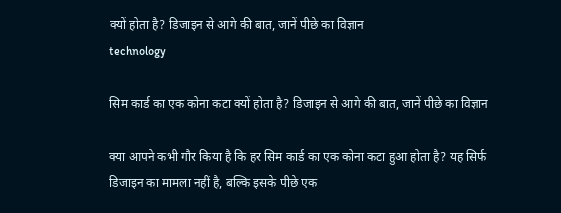क्यों होता है? डिजाइन से आगे की बात, जानें पीछे का विज्ञान
technology

सिम कार्ड का एक कोना कटा क्यों होता है? डिजाइन से आगे की बात, जानें पीछे का विज्ञान

क्या आपने कभी गौर किया है कि हर सिम कार्ड का एक कोना कटा हुआ होता है? यह सिर्फ डिजाइन का मामला नहीं है, बल्कि इसके पीछे एक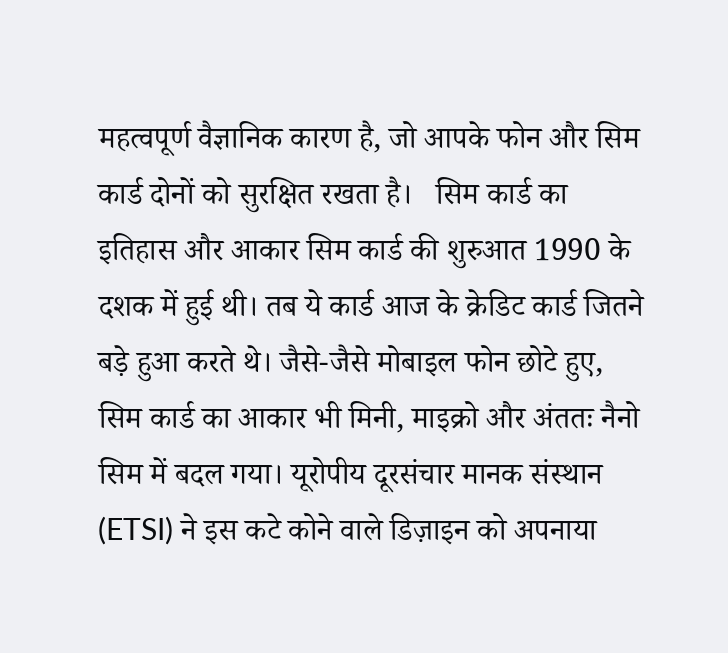महत्वपूर्ण वैज्ञानिक कारण है, जो आपके फोन और सिम कार्ड दोनों को सुरक्षित रखता है।   सिम कार्ड का इतिहास और आकार सिम कार्ड की शुरुआत 1990 के दशक में हुई थी। तब ये कार्ड आज के क्रेडिट कार्ड जितने बड़े हुआ करते थे। जैसे-जैसे मोबाइल फोन छोटे हुए, सिम कार्ड का आकार भी मिनी, माइक्रो और अंततः नैनो सिम में बदल गया। यूरोपीय दूरसंचार मानक संस्थान (ETSI) ने इस कटे कोने वाले डिज़ाइन को अपनाया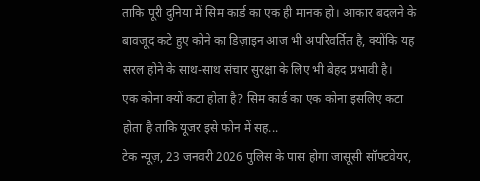ताकि पूरी दुनिया में सिम कार्ड का एक ही मानक हो। आकार बदलने के बावजूद कटे हुए कोने का डिज़ाइन आज भी अपरिवर्तित है, क्योंकि यह सरल होने के साथ-साथ संचार सुरक्षा के लिए भी बेहद प्रभावी है।   एक कोना क्यों कटा होता है? सिम कार्ड का एक कोना इसलिए कटा होता है ताकि यूजर इसे फोन में सह...
टेक न्यूज़, 23 जनवरी 2026 पुलिस के पास होगा जासूसी सॉफ्टवेयर,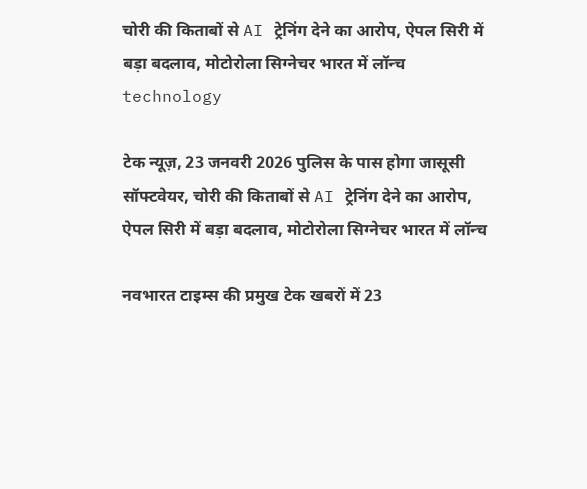चोरी की किताबों से AI ट्रेनिंग देने का आरोप, ऐपल सिरी में बड़ा बदलाव, मोटोरोला सिग्नेचर भारत में लॉन्च
technology

टेक न्यूज़, 23 जनवरी 2026 पुलिस के पास होगा जासूसी सॉफ्टवेयर, चोरी की किताबों से AI ट्रेनिंग देने का आरोप, ऐपल सिरी में बड़ा बदलाव, मोटोरोला सिग्नेचर भारत में लॉन्च

नवभारत टाइम्स की प्रमुख टेक खबरों में 23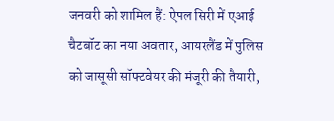जनवरी को शामिल हैं: ऐपल सिरी में एआई चैटबॉट का नया अवतार, आयरलैंड में पुलिस को जासूसी सॉफ्टवेयर की मंजूरी की तैयारी,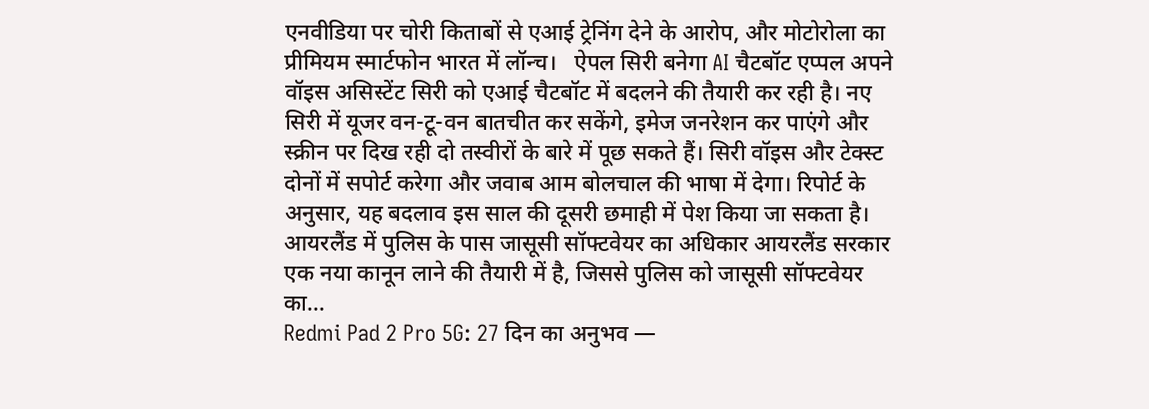एनवीडिया पर चोरी किताबों से एआई ट्रेनिंग देने के आरोप, और मोटोरोला का प्रीमियम स्मार्टफोन भारत में लॉन्च।   ऐपल सिरी बनेगा AI चैटबॉट एप्पल अपने वॉइस असिस्टेंट सिरी को एआई चैटबॉट में बदलने की तैयारी कर रही है। नए सिरी में यूजर वन-टू-वन बातचीत कर सकेंगे, इमेज जनरेशन कर पाएंगे और स्क्रीन पर दिख रही दो तस्वीरों के बारे में पूछ सकते हैं। सिरी वॉइस और टेक्स्ट दोनों में सपोर्ट करेगा और जवाब आम बोलचाल की भाषा में देगा। रिपोर्ट के अनुसार, यह बदलाव इस साल की दूसरी छमाही में पेश किया जा सकता है।   आयरलैंड में पुलिस के पास जासूसी सॉफ्टवेयर का अधिकार आयरलैंड सरकार एक नया कानून लाने की तैयारी में है, जिससे पुलिस को जासूसी सॉफ्टवेयर का...
Redmi Pad 2 Pro 5G: 27 दिन का अनुभव —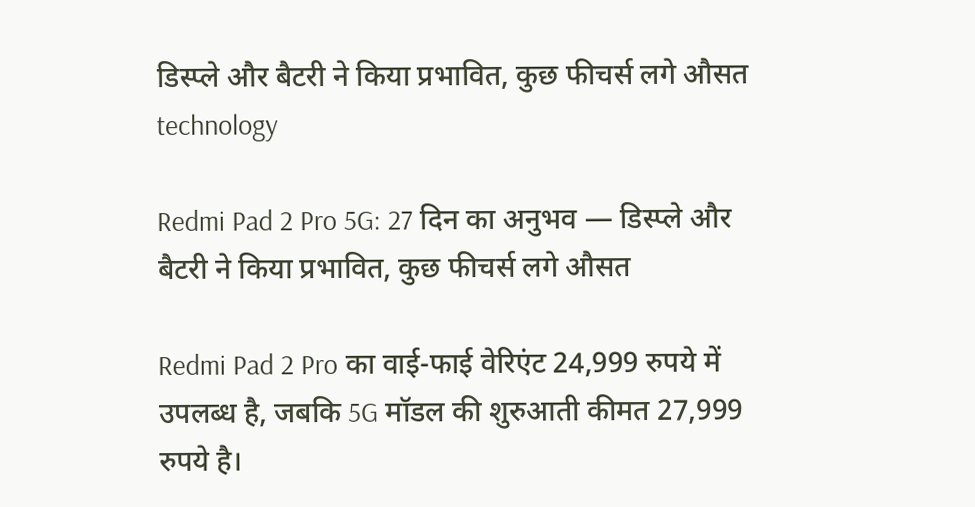डिस्प्ले और बैटरी ने किया प्रभावित, कुछ फीचर्स लगे औसत
technology

Redmi Pad 2 Pro 5G: 27 दिन का अनुभव — डिस्प्ले और बैटरी ने किया प्रभावित, कुछ फीचर्स लगे औसत

Redmi Pad 2 Pro का वाई-फाई वेरिएंट 24,999 रुपये में उपलब्ध है, जबकि 5G मॉडल की शुरुआती कीमत 27,999 रुपये है।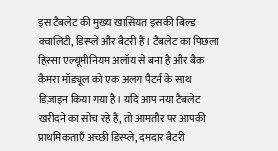इस टैबलेट की मुख्य खासियत इसकी बिल्ड क्वालिटी, डिस्प्ले और बैटरी हैं। टैबलेट का पिछला हिस्सा एल्यूमीनियम अलॉय से बना है और बैक कैमरा मॉड्यूल को एक अलग पैटर्न के साथ डिज़ाइन किया गया है। यदि आप नया टैबलेट खरीदने का सोच रहे हैं, तो आमतौर पर आपकी प्राथमिकताएँ अच्छी डिस्प्ले, दमदार बैटरी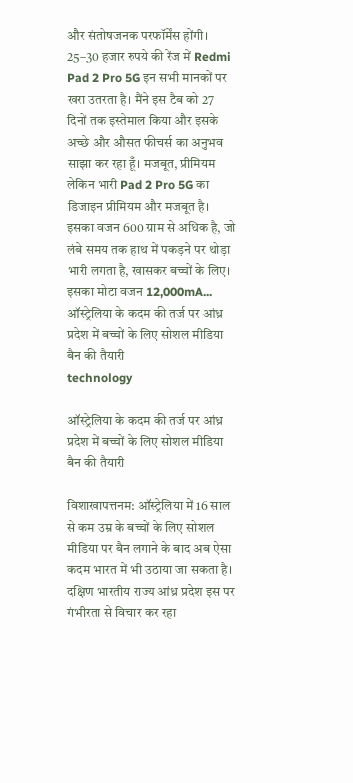और संतोषजनक परफॉर्मेंस होंगी। 25–30 हजार रुपये की रेंज में Redmi Pad 2 Pro 5G इन सभी मानकों पर खरा उतरता है। मैंने इस टैब को 27 दिनों तक इस्तेमाल किया और इसके अच्छे और औसत फीचर्स का अनुभव साझा कर रहा हूँ। मजबूत, प्रीमियम लेकिन भारी Pad 2 Pro 5G का डिजाइन प्रीमियम और मजबूत है। इसका वजन 600 ग्राम से अधिक है, जो लंबे समय तक हाथ में पकड़ने पर थोड़ा भारी लगता है, खासकर बच्चों के लिए। इसका मोटा वजन 12,000mA...
ऑस्ट्रेलिया के कदम की तर्ज पर आंध्र प्रदेश में बच्चों के लिए सोशल मीडिया बैन की तैयारी
technology

ऑस्ट्रेलिया के कदम की तर्ज पर आंध्र प्रदेश में बच्चों के लिए सोशल मीडिया बैन की तैयारी

विशाखापत्तनम: ऑस्ट्रेलिया में 16 साल से कम उम्र के बच्चों के लिए सोशल मीडिया पर बैन लगाने के बाद अब ऐसा कदम भारत में भी उठाया जा सकता है। दक्षिण भारतीय राज्य आंध्र प्रदेश इस पर गंभीरता से विचार कर रहा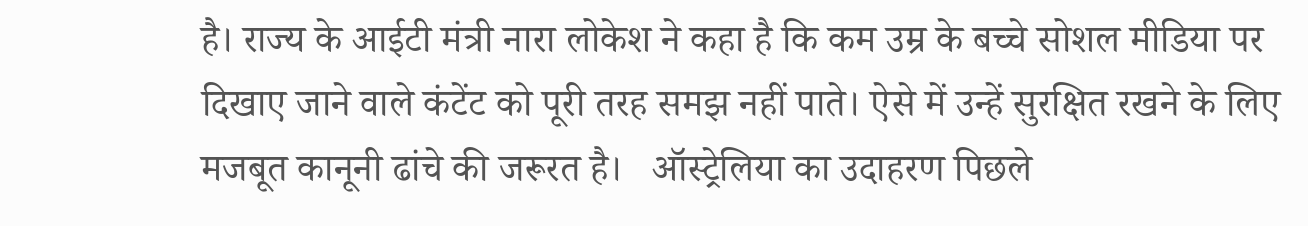है। राज्य के आईटी मंत्री नारा लोकेश ने कहा है कि कम उम्र के बच्चे सोशल मीडिया पर दिखाए जाने वाले कंटेंट को पूरी तरह समझ नहीं पाते। ऐसे में उन्हें सुरक्षित रखने के लिए मजबूत कानूनी ढांचे की जरूरत है।   ऑस्ट्रेलिया का उदाहरण पिछले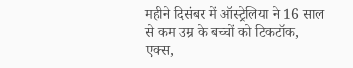महीने दिसंबर में ऑस्ट्रेलिया ने 16 साल से कम उम्र के बच्चों को टिकटॉक, एक्स,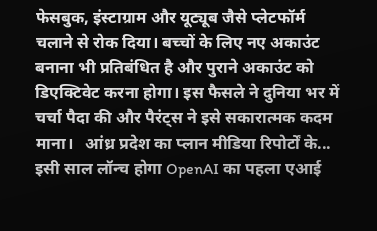फेसबुक, इंस्टाग्राम और यूट्यूब जैसे प्लेटफॉर्म चलाने से रोक दिया। बच्चों के लिए नए अकाउंट बनाना भी प्रतिबंधित है और पुराने अकाउंट को डिएक्टिवेट करना होगा। इस फैसले ने दुनिया भर में चर्चा पैदा की और पैरंट्स ने इसे सकारात्मक कदम माना।   आंध्र प्रदेश का प्लान मीडिया रिपोर्टों के...
इसी साल लॉन्च होगा OpenAI का पहला एआई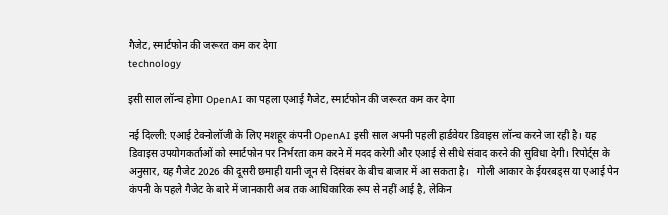गैजेट, स्मार्टफोन की जरूरत कम कर देगा
technology

इसी साल लॉन्च होगा OpenAI का पहला एआई गैजेट, स्मार्टफोन की जरूरत कम कर देगा

नई दिल्ली: एआई टेक्नोलॉजी के लिए मशहूर कंपनी OpenAI इसी साल अपनी पहली हार्डवेयर डिवाइस लॉन्च करने जा रही है। यह डिवाइस उपयोगकर्ताओं को स्मार्टफोन पर निर्भरता कम करने में मदद करेगी और एआई से सीधे संवाद करने की सुविधा देगी। रिपोर्ट्स के अनुसार, यह गैजेट 2026 की दूसरी छमाही यानी जून से दिसंबर के बीच बाजार में आ सकता है।   गोली आकार के ईयरबड्स या एआई पेन कंपनी के पहले गैजेट के बारे में जानकारी अब तक आधिकारिक रूप से नहीं आई है, लेकिन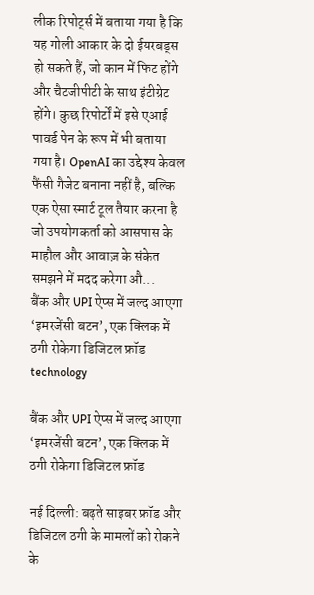लीक रिपोर्ट्स में बताया गया है कि यह गोली आकार के दो ईयरबड्स हो सकते हैं, जो कान में फिट होंगे और चैटजीपीटी के साथ इंटीग्रेट होंगे। कुछ रिपोर्टों में इसे एआई पावर्ड पेन के रूप में भी बताया गया है। OpenAI का उद्देश्य केवल फैंसी गैजेट बनाना नहीं है, बल्कि एक ऐसा स्मार्ट टूल तैयार करना है जो उपयोगकर्ता को आसपास के माहौल और आवाज़ के संकेत समझने में मदद करेगा औ...
बैंक और UPI ऐप्स में जल्द आएगा ‘इमरजेंसी बटन’, एक क्लिक में ठगी रोकेगा डिजिटल फ्रॉड
technology

बैंक और UPI ऐप्स में जल्द आएगा ‘इमरजेंसी बटन’, एक क्लिक में ठगी रोकेगा डिजिटल फ्रॉड

नई दिल्ली: बढ़ते साइबर फ्रॉड और डिजिटल ठगी के मामलों को रोकने के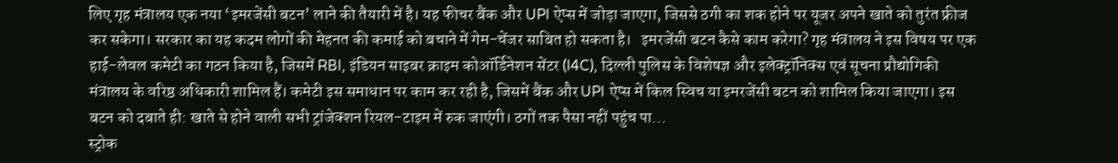लिए गृह मंत्रालय एक नया ‘इमरजेंसी बटन’ लाने की तैयारी में है। यह फीचर बैंक और UPI ऐप्स में जोड़ा जाएगा, जिससे ठगी का शक होने पर यूजर अपने खाते को तुरंत फ्रीज कर सकेगा। सरकार का यह कदम लोगों की मेहनत की कमाई को बचाने में गेम-चेंजर साबित हो सकता है।   इमरजेंसी बटन कैसे काम करेगा? गृह मंत्रालय ने इस विषय पर एक हाई-लेवल कमेटी का गठन किया है, जिसमें RBI, इंडियन साइबर क्राइम कोऑर्डिनेशन सेंटर (I4C), दिल्ली पुलिस के विशेषज्ञ और इलेक्ट्रॉनिक्स एवं सूचना प्रौद्योगिकी मंत्रालय के वरिष्ठ अधिकारी शामिल हैं। कमेटी इस समाधान पर काम कर रही है, जिसमें बैंक और UPI ऐप्स में किल स्विच या इमरजेंसी बटन को शामिल किया जाएगा। इस बटन को दबाते ही: खाते से होने वाली सभी ट्रांजेक्शन रियल-टाइम में रुक जाएंगी। ठगों तक पैसा नहीं पहुंच पा...
स्ट्रोक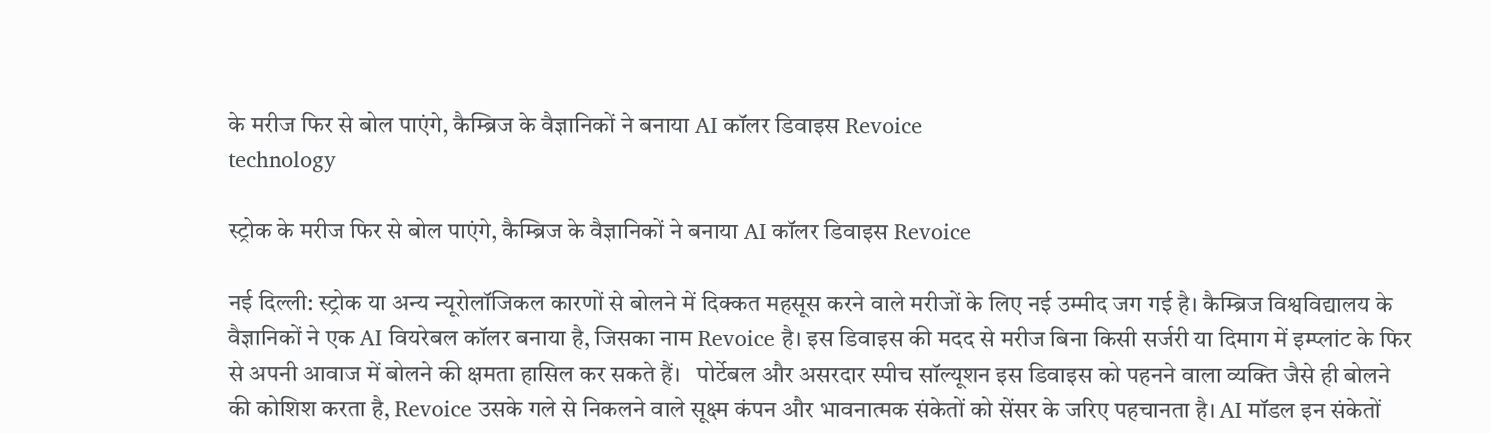के मरीज फिर से बोल पाएंगे, कैम्ब्रिज के वैज्ञानिकों ने बनाया AI कॉलर डिवाइस Revoice
technology

स्ट्रोक के मरीज फिर से बोल पाएंगे, कैम्ब्रिज के वैज्ञानिकों ने बनाया AI कॉलर डिवाइस Revoice

नई दिल्ली: स्ट्रोक या अन्य न्यूरोलॉजिकल कारणों से बोलने में दिक्कत महसूस करने वाले मरीजों के लिए नई उम्मीद जग गई है। कैम्ब्रिज विश्वविद्यालय के वैज्ञानिकों ने एक AI वियरेबल कॉलर बनाया है, जिसका नाम Revoice है। इस डिवाइस की मदद से मरीज बिना किसी सर्जरी या दिमाग में इम्प्लांट के फिर से अपनी आवाज में बोलने की क्षमता हासिल कर सकते हैं।   पोर्टेबल और असरदार स्पीच सॉल्यूशन इस डिवाइस को पहनने वाला व्यक्ति जैसे ही बोलने की कोशिश करता है, Revoice उसके गले से निकलने वाले सूक्ष्म कंपन और भावनात्मक संकेतों को सेंसर के जरिए पहचानता है। AI मॉडल इन संकेतों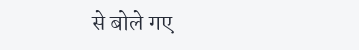से बोले गए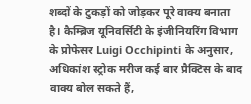शब्दों के टुकड़ों को जोड़कर पूरे वाक्य बनाता है। कैम्ब्रिज यूनिवर्सिटी के इंजीनियरिंग विभाग के प्रोफेसर Luigi Occhipinti के अनुसार, अधिकांश स्ट्रोक मरीज कई बार प्रैक्टिस के बाद वाक्य बोल सकते हैं,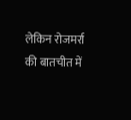लेकिन रोजमर्रा की बातचीत में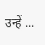उन्हें ...